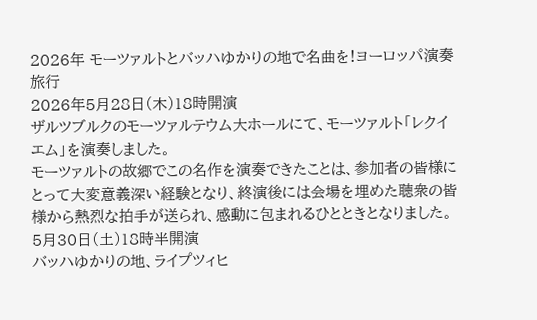2026年 モーツァルトとバッハゆかりの地で名曲を!ヨーロッパ演奏旅行
2026年5月28日(木)18時開演
ザルツブルクのモーツァルテウム大ホールにて、モーツァルト「レクイエム」を演奏しました。
モーツァルトの故郷でこの名作を演奏できたことは、参加者の皆様にとって大変意義深い経験となり、終演後には会場を埋めた聴衆の皆様から熱烈な拍手が送られ、感動に包まれるひとときとなりました。
5月30日(土)18時半開演
バッハゆかりの地、ライプツィヒ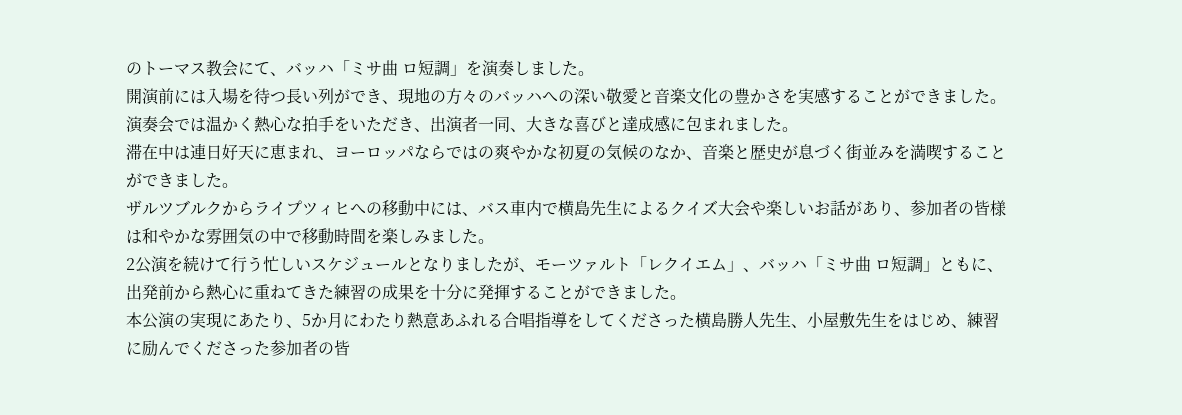のトーマス教会にて、バッハ「ミサ曲 ロ短調」を演奏しました。
開演前には入場を待つ長い列ができ、現地の方々のバッハへの深い敬愛と音楽文化の豊かさを実感することができました。演奏会では温かく熱心な拍手をいただき、出演者一同、大きな喜びと達成感に包まれました。
滞在中は連日好天に恵まれ、ヨーロッパならではの爽やかな初夏の気候のなか、音楽と歴史が息づく街並みを満喫することができました。
ザルツブルクからライプツィヒへの移動中には、バス車内で横島先生によるクイズ大会や楽しいお話があり、参加者の皆様は和やかな雰囲気の中で移動時間を楽しみました。
2公演を続けて行う忙しいスケジュールとなりましたが、モーツァルト「レクイエム」、バッハ「ミサ曲 ロ短調」ともに、出発前から熱心に重ねてきた練習の成果を十分に発揮することができました。
本公演の実現にあたり、5か月にわたり熱意あふれる合唱指導をしてくださった横島勝人先生、小屋敷先生をはじめ、練習に励んでくださった参加者の皆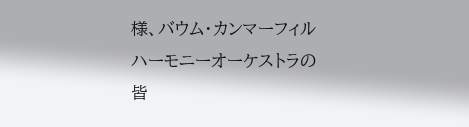様、バウム・カンマーフィルハーモニーオーケストラの皆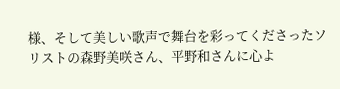様、そして美しい歌声で舞台を彩ってくださったソリストの森野美咲さん、平野和さんに心よ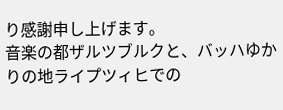り感謝申し上げます。
音楽の都ザルツブルクと、バッハゆかりの地ライプツィヒでの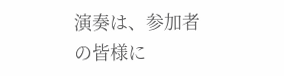演奏は、参加者の皆様に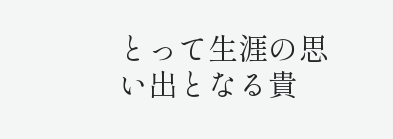とって生涯の思い出となる貴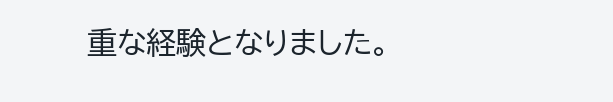重な経験となりました。